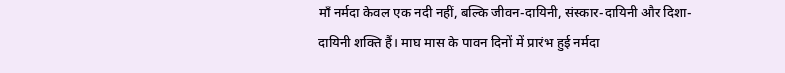माँ नर्मदा केवल एक नदी नहीं, बल्कि जीवन-दायिनी, संस्कार-दायिनी और दिशा-दायिनी शक्ति हैं। माघ मास के पावन दिनों में प्रारंभ हुई नर्मदा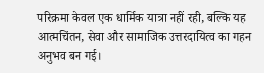परिक्रमा केवल एक धार्मिक यात्रा नहीं रही, बल्कि यह आत्मचिंतन, सेवा और सामाजिक उत्तरदायित्व का गहन अनुभव बन गई।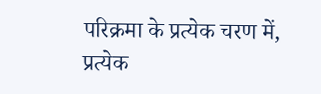परिक्रमा के प्रत्येक चरण में, प्रत्येक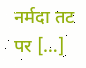नर्मदा तट पर […]